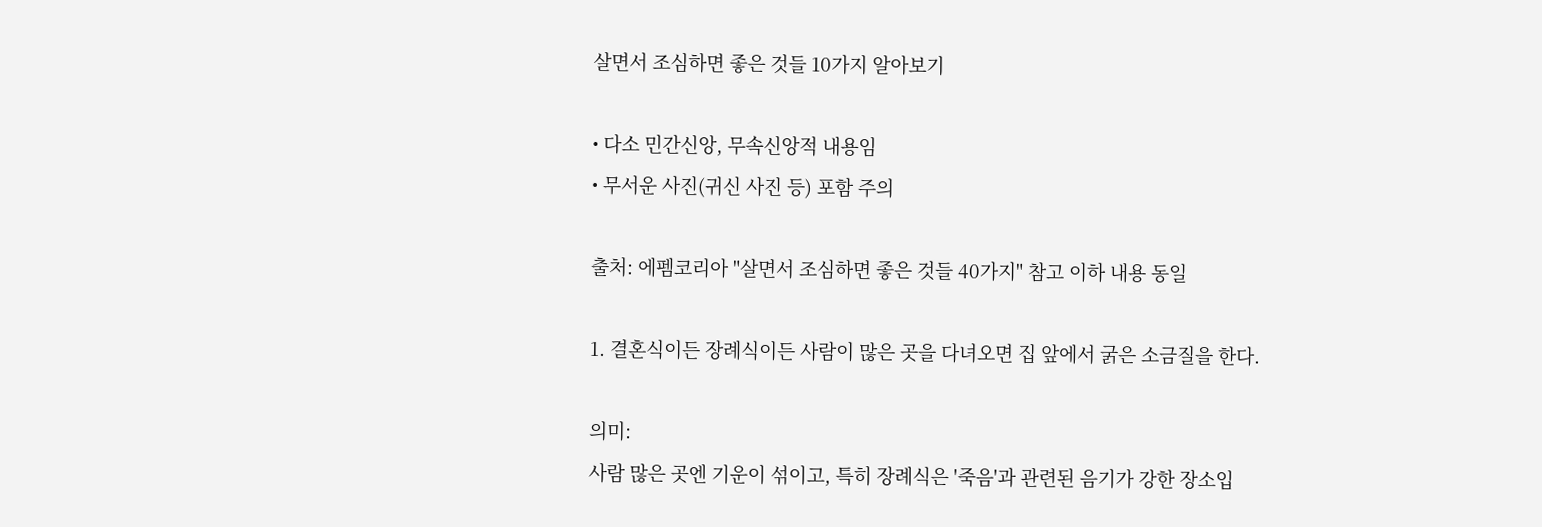살면서 조심하면 좋은 것들 10가지 알아보기

• 다소 민간신앙, 무속신앙적 내용임
• 무서운 사진(귀신 사진 등) 포함 주의

출처: 에펨코리아 "살면서 조심하면 좋은 것들 40가지" 참고 이하 내용 동일

1. 결혼식이든 장례식이든 사람이 많은 곳을 다녀오면 집 앞에서 굵은 소금질을 한다.

의미:
사람 많은 곳엔 기운이 섞이고, 특히 장례식은 '죽음'과 관련된 음기가 강한 장소입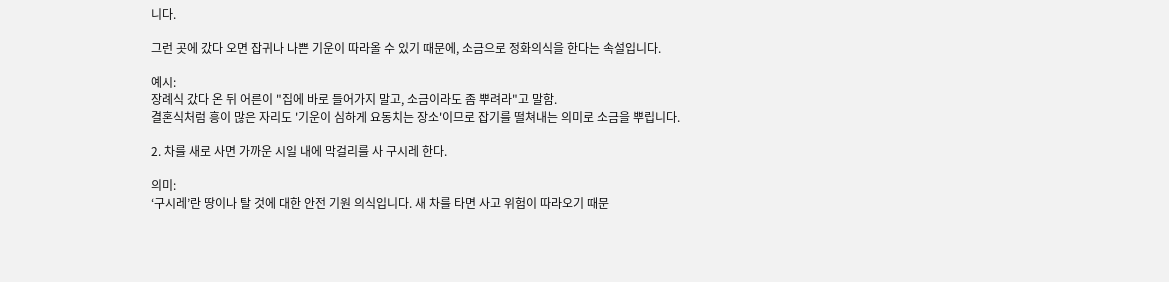니다.

그런 곳에 갔다 오면 잡귀나 나쁜 기운이 따라올 수 있기 때문에, 소금으로 정화의식을 한다는 속설입니다.

예시:
장례식 갔다 온 뒤 어른이 "집에 바로 들어가지 말고, 소금이라도 좀 뿌려라"고 말함.
결혼식처럼 흥이 많은 자리도 '기운이 심하게 요동치는 장소'이므로 잡기를 떨쳐내는 의미로 소금을 뿌립니다.

2. 차를 새로 사면 가까운 시일 내에 막걸리를 사 구시레 한다.

의미:
‘구시레’란 땅이나 탈 것에 대한 안전 기원 의식입니다. 새 차를 타면 사고 위험이 따라오기 때문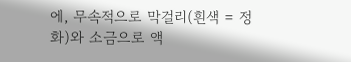에, 무속적으로 막걸리(흰색 = 정화)와 소금으로 액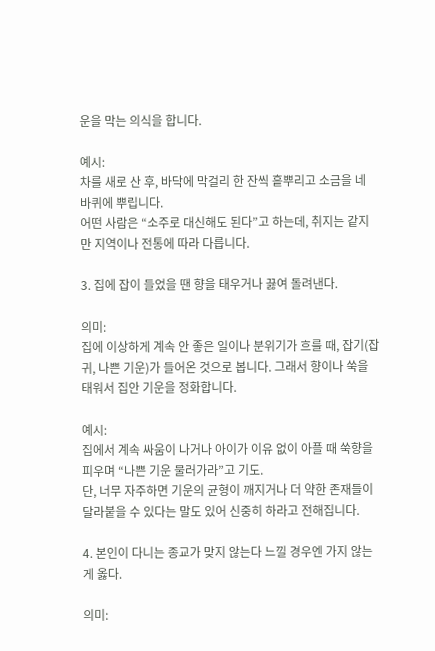운을 막는 의식을 합니다.

예시:
차를 새로 산 후, 바닥에 막걸리 한 잔씩 흩뿌리고 소금을 네 바퀴에 뿌립니다.
어떤 사람은 “소주로 대신해도 된다”고 하는데, 취지는 같지만 지역이나 전통에 따라 다릅니다.

3. 집에 잡이 들었을 땐 향을 태우거나 끓여 돌려낸다.

의미:
집에 이상하게 계속 안 좋은 일이나 분위기가 흐를 때, 잡기(잡귀, 나쁜 기운)가 들어온 것으로 봅니다. 그래서 향이나 쑥을 태워서 집안 기운을 정화합니다.

예시:
집에서 계속 싸움이 나거나 아이가 이유 없이 아플 때 쑥향을 피우며 “나쁜 기운 물러가라”고 기도.
단, 너무 자주하면 기운의 균형이 깨지거나 더 약한 존재들이 달라붙을 수 있다는 말도 있어 신중히 하라고 전해집니다.

4. 본인이 다니는 종교가 맞지 않는다 느낄 경우엔 가지 않는 게 옳다.

의미: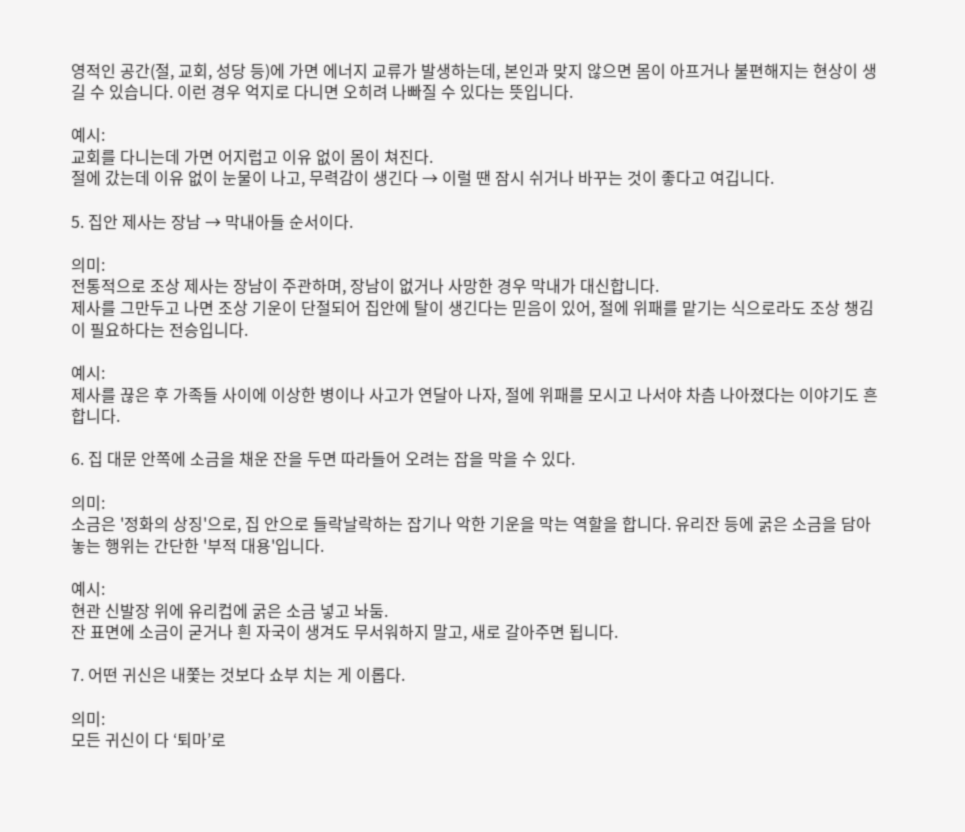영적인 공간(절, 교회, 성당 등)에 가면 에너지 교류가 발생하는데, 본인과 맞지 않으면 몸이 아프거나 불편해지는 현상이 생길 수 있습니다. 이런 경우 억지로 다니면 오히려 나빠질 수 있다는 뜻입니다.

예시:
교회를 다니는데 가면 어지럽고 이유 없이 몸이 쳐진다.
절에 갔는데 이유 없이 눈물이 나고, 무력감이 생긴다 → 이럴 땐 잠시 쉬거나 바꾸는 것이 좋다고 여깁니다.

5. 집안 제사는 장남 → 막내아들 순서이다.

의미:
전통적으로 조상 제사는 장남이 주관하며, 장남이 없거나 사망한 경우 막내가 대신합니다.
제사를 그만두고 나면 조상 기운이 단절되어 집안에 탈이 생긴다는 믿음이 있어, 절에 위패를 맡기는 식으로라도 조상 챙김이 필요하다는 전승입니다.

예시:
제사를 끊은 후 가족들 사이에 이상한 병이나 사고가 연달아 나자, 절에 위패를 모시고 나서야 차츰 나아졌다는 이야기도 흔합니다.

6. 집 대문 안쪽에 소금을 채운 잔을 두면 따라들어 오려는 잡을 막을 수 있다.

의미:
소금은 '정화의 상징'으로, 집 안으로 들락날락하는 잡기나 악한 기운을 막는 역할을 합니다. 유리잔 등에 굵은 소금을 담아놓는 행위는 간단한 '부적 대용'입니다.

예시:
현관 신발장 위에 유리컵에 굵은 소금 넣고 놔둠.
잔 표면에 소금이 굳거나 흰 자국이 생겨도 무서워하지 말고, 새로 갈아주면 됩니다.

7. 어떤 귀신은 내쫓는 것보다 쇼부 치는 게 이롭다.

의미:
모든 귀신이 다 ‘퇴마’로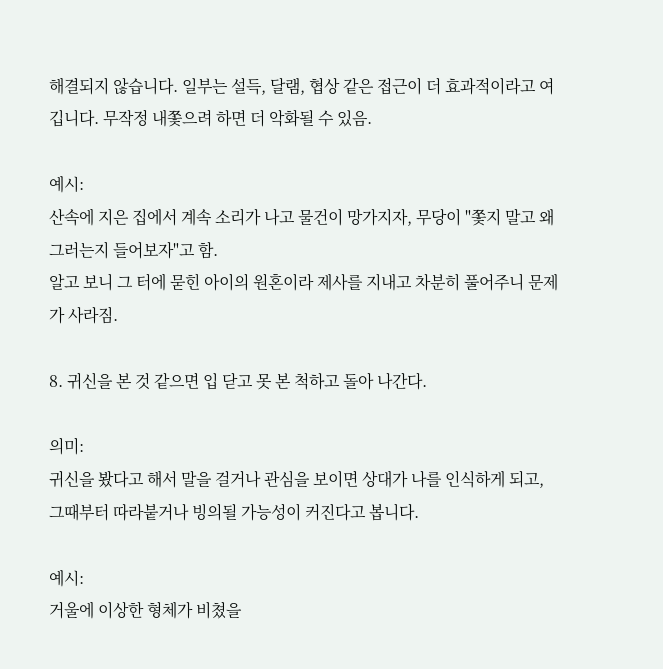해결되지 않습니다. 일부는 설득, 달램, 협상 같은 접근이 더 효과적이라고 여깁니다. 무작정 내쫓으려 하면 더 악화될 수 있음.

예시:
산속에 지은 집에서 계속 소리가 나고 물건이 망가지자, 무당이 "쫓지 말고 왜 그러는지 들어보자"고 함.
알고 보니 그 터에 묻힌 아이의 원혼이라 제사를 지내고 차분히 풀어주니 문제가 사라짐.

8. 귀신을 본 것 같으면 입 닫고 못 본 척하고 돌아 나간다.

의미:
귀신을 봤다고 해서 말을 걸거나 관심을 보이면 상대가 나를 인식하게 되고, 그때부터 따라붙거나 빙의될 가능성이 커진다고 봅니다.

예시:
거울에 이상한 형체가 비쳤을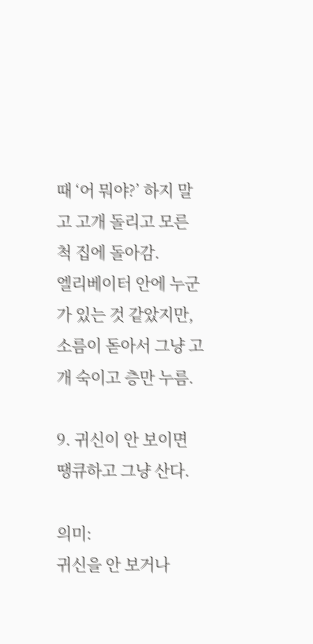때 ‘어 뭐야?’ 하지 말고 고개 돌리고 모른 척 집에 돌아감.
엘리베이터 안에 누군가 있는 것 같았지만, 소름이 돋아서 그냥 고개 숙이고 층만 누름.

9. 귀신이 안 보이면 땡큐하고 그냥 산다.

의미:
귀신을 안 보거나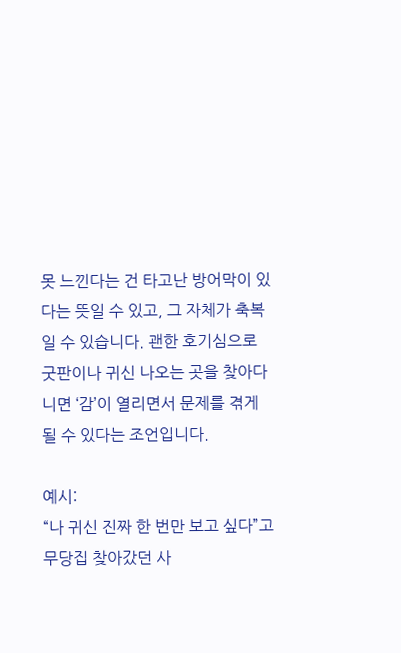못 느낀다는 건 타고난 방어막이 있다는 뜻일 수 있고, 그 자체가 축복일 수 있습니다. 괜한 호기심으로 굿판이나 귀신 나오는 곳을 찾아다니면 ‘감’이 열리면서 문제를 겪게 될 수 있다는 조언입니다.

예시:
“나 귀신 진짜 한 번만 보고 싶다”고 무당집 찾아갔던 사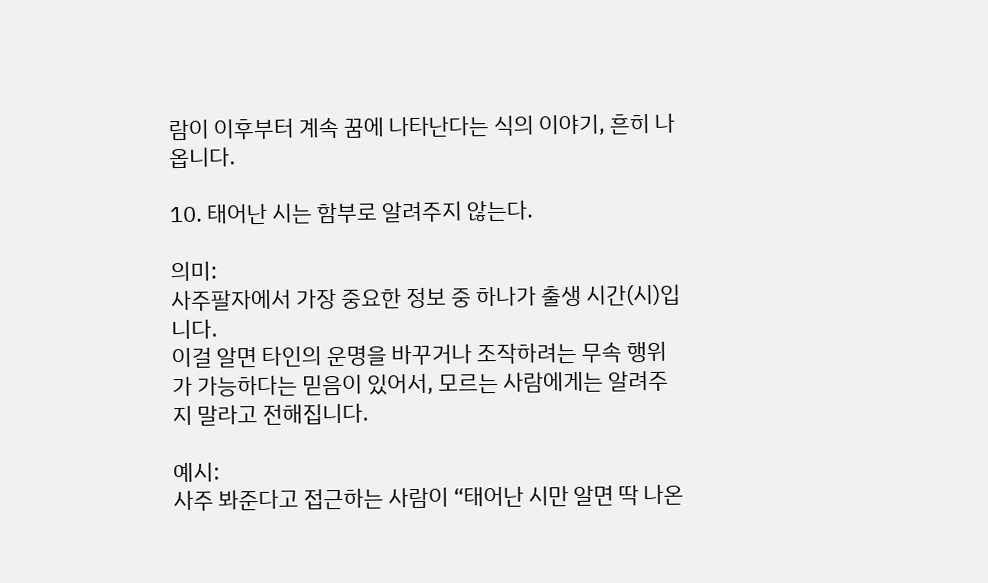람이 이후부터 계속 꿈에 나타난다는 식의 이야기, 흔히 나옵니다.

10. 태어난 시는 함부로 알려주지 않는다.

의미:
사주팔자에서 가장 중요한 정보 중 하나가 출생 시간(시)입니다.
이걸 알면 타인의 운명을 바꾸거나 조작하려는 무속 행위가 가능하다는 믿음이 있어서, 모르는 사람에게는 알려주지 말라고 전해집니다.

예시:
사주 봐준다고 접근하는 사람이 “태어난 시만 알면 딱 나온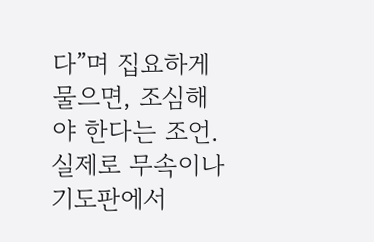다”며 집요하게 물으면, 조심해야 한다는 조언.
실제로 무속이나 기도판에서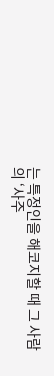는 특정인을 해코지할 때 그 사람의 ‘사주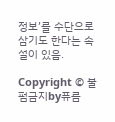정보’를 수단으로 삼기도 한다는 속설이 있음.

Copyright © 불펌금지by퓨름